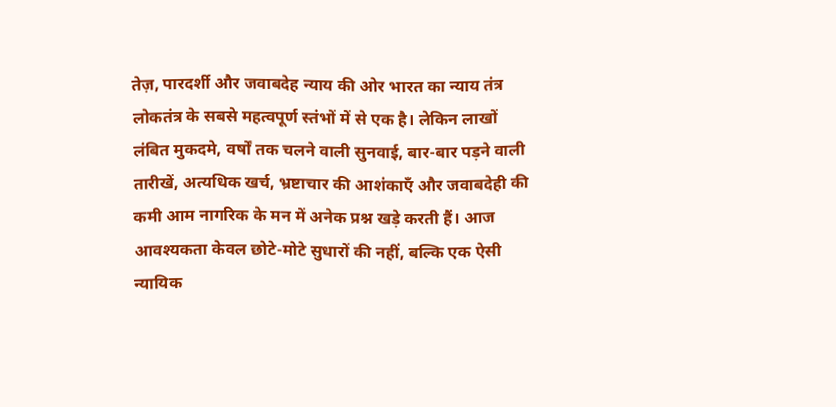तेज़, पारदर्शी और जवाबदेह न्याय की ओर भारत का न्याय तंत्र लोकतंत्र के सबसे महत्वपूर्ण स्तंभों में से एक है। लेकिन लाखों लंबित मुकदमे, वर्षों तक चलने वाली सुनवाई, बार-बार पड़ने वाली तारीखें, अत्यधिक खर्च, भ्रष्टाचार की आशंकाएँ और जवाबदेही की कमी आम नागरिक के मन में अनेक प्रश्न खड़े करती हैं। आज आवश्यकता केवल छोटे-मोटे सुधारों की नहीं, बल्कि एक ऐसी न्यायिक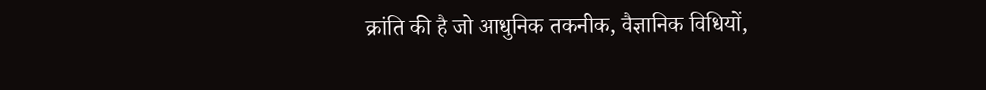क्रांति की है जो आधुनिक तकनीक, वैज्ञानिक विधियों,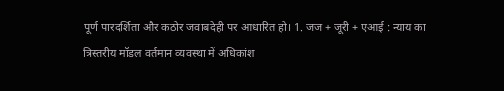पूर्ण पारदर्शिता और कठोर जवाबदेही पर आधारित हो। 1. जज + जूरी + एआई : न्याय का त्रिस्तरीय मॉडल वर्तमान व्यवस्था में अधिकांश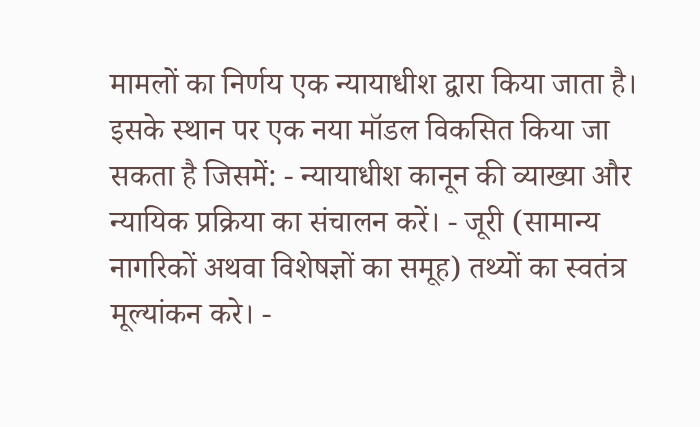मामलों का निर्णय एक न्यायाधीश द्वारा किया जाता है। इसके स्थान पर एक नया मॉडल विकसित किया जा सकता है जिसमें: - न्यायाधीश कानून की व्याख्या और न्यायिक प्रक्रिया का संचालन करें। - जूरी (सामान्य नागरिकों अथवा विशेषज्ञों का समूह) तथ्यों का स्वतंत्र मूल्यांकन करे। -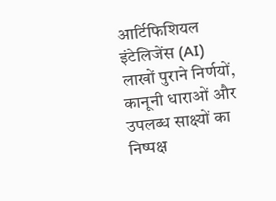आर्टिफिशियल इंटेलिजेंस (AI) लाखों पुराने निर्णयों, कानूनी धाराओं और उपलब्ध साक्ष्यों का निष्पक्ष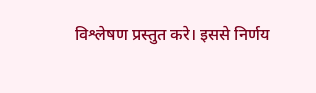विश्लेषण प्रस्तुत करे। इससे निर्णय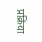प्रक्रिया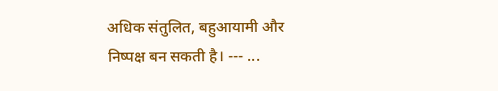अधिक संतुलित, बहुआयामी और निष्पक्ष बन सकती है। --- ...